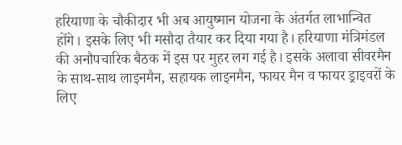हरियाणा के चौकीदार भी अब आयुष्मान योजना के अंतर्गत लाभान्वित होंगे। इसके लिए भी मसौदा तैयार कर दिया गया है। हरियाणा मंत्रिमंडल की अनौपचारिक बैठक में इस पर मुहर लग गई है। इसके अलावा सीवरमैन के साथ-साथ लाइनमैन, सहायक लाइनमैन, फायर मैन व फायर ड्राइवरों के लिए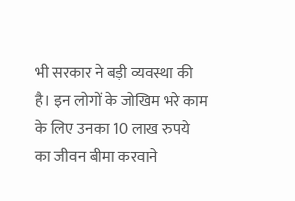भी सरकार ने बड़ी व्यवस्था की है। इन लोगों के जोखिम भरे काम के लिए उनका 10 लाख रुपये का जीवन बीमा करवाने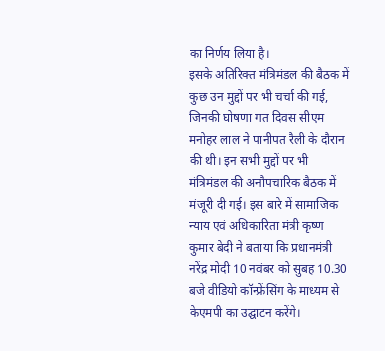का निर्णय लिया है।
इसके अतिरिक्त मंत्रिमंडल की बैठक में कुछ उन मुद्दों पर भी चर्चा की गई, जिनकी घोषणा गत दिवस सीएम मनोहर लाल ने पानीपत रैली के दौरान की थी। इन सभी मुद्दों पर भी मंत्रिमंडल की अनौपचारिक बैठक में मंजूरी दी गई। इस बारे में सामाजिक न्याय एवं अधिकारिता मंत्री कृष्ण कुमार बेदी ने बताया कि प्रधानमंत्री नरेंद्र मोदी 10 नवंबर को सुबह 10.30 बजे वीडियो कॉन्फ्रेंसिंग के माध्यम से केएमपी का उद्घाटन करेंगे।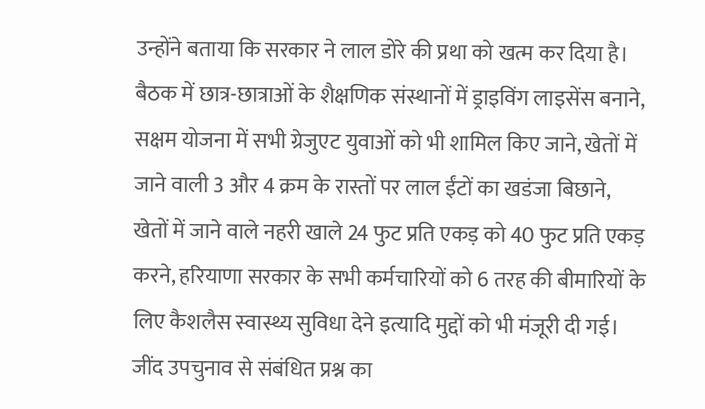उन्होंने बताया कि सरकार ने लाल डोरे की प्रथा को खत्म कर दिया है। बैठक में छात्र-छात्राओं के शैक्षणिक संस्थानों में ड्राइविंग लाइसेंस बनाने, सक्षम योजना में सभी ग्रेजुएट युवाओं को भी शामिल किए जाने, खेतों में जाने वाली 3 और 4 क्रम के रास्तों पर लाल ईंटों का खडंजा बिछाने, खेतों में जाने वाले नहरी खाले 24 फुट प्रति एकड़ को 40 फुट प्रति एकड़ करने, हरियाणा सरकार के सभी कर्मचारियों को 6 तरह की बीमारियों के लिए कैशलैस स्वास्थ्य सुविधा देने इत्यादि मुद्दों को भी मंजूरी दी गई।
जींद उपचुनाव से संबंधित प्रश्न का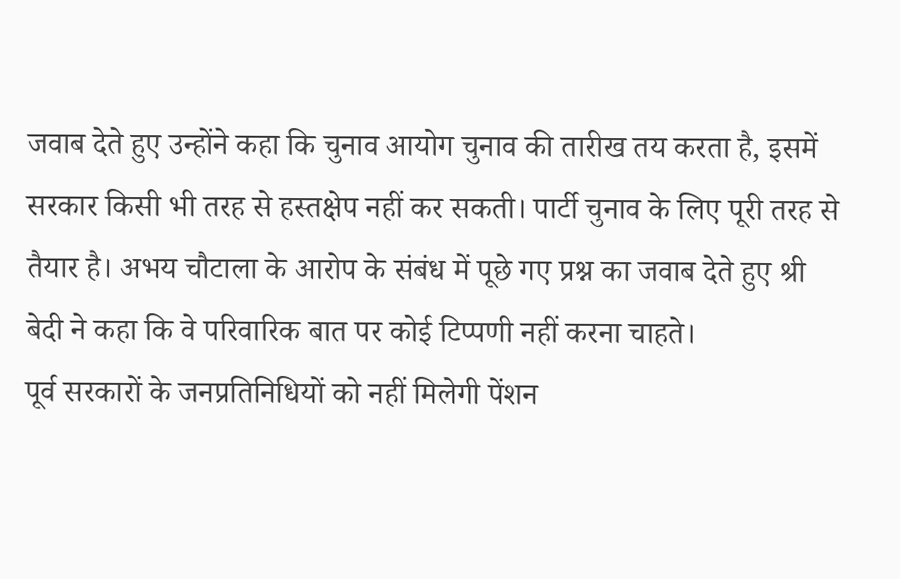जवाब देते हुए उन्होंने कहा कि चुनाव आयोग चुनाव की तारीख तय करता है, इसमें सरकार किसी भी तरह से हस्तक्षेप नहीं कर सकती। पार्टी चुनाव के लिए पूरी तरह से तैयार है। अभय चौटाला के आरोप के संबंध में पूछे गए प्रश्न का जवाब देते हुए श्री बेदी ने कहा कि वे परिवारिक बात पर कोई टिप्पणी नहीं करना चाहते।
पूर्व सरकारों के जनप्रतिनिधियों को नहीं मिलेगी पेंशन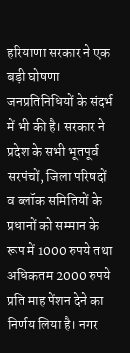हरियाणा सरकार ने एक बड़ी घोषणा जनप्रतिनिधियों के संदर्भ में भी की है। सरकार ने प्रदेश के सभी भूतपूर्व सरपंचों, जिला परिषदों व ब्लॉक समितियों के प्रधानों को सम्मान के रूप में 1000 रुपये तथा अधिकतम 2000 रुपये प्रति माह पेंशन देने का निर्णय लिया है। नगर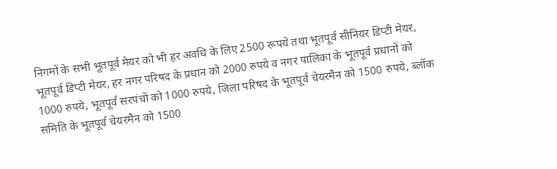निगमों के सभी भूतपूर्व मेयर को भी हर अवधि के लिए 2500 रूपये तथा भूतपूर्व सीनियर डिप्टी मेयर, भूतपूर्व डिप्टी मेयर, हर नगर परिषद के प्रधान को 2000 रुपये व नगर पालिका के भूतपूर्व प्रधानों को 1000 रुपये, भूतपूर्व सरपंचों को 1000 रुपये, जिला परिषद के भूतपूर्व चेयरमैन को 1500 रुपये, ब्लॉक समिति के भूतपूर्व चेयरमैन को 1500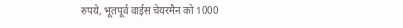रुपये, भूतपूर्व वाईस चेयरमैन को 1000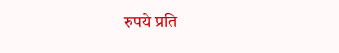रुपये प्रति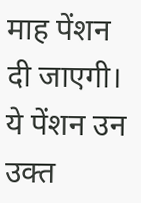माह पेंशन दी जाएगी। ये पेंशन उन उक्त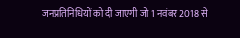जनप्रतिनिधियों को दी जाएगी जो 1 नवंबर 2018 से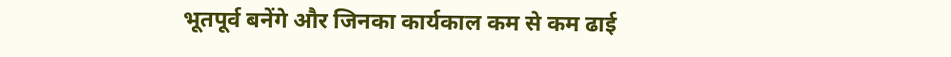भूतपूर्व बनेंगे और जिनका कार्यकाल कम से कम ढाई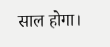साल होगा।